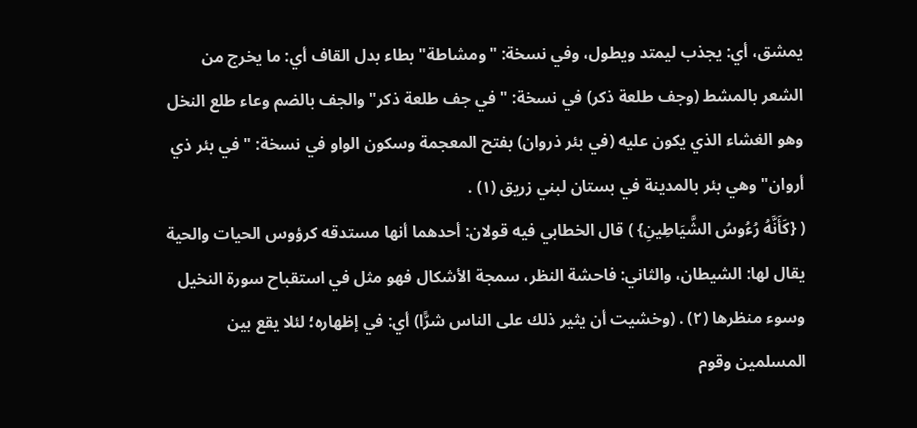يمشق، أي: يجذب ليمتد ويطول، وفي نسخة: "ومشاطة" بطاء بدل القاف أي: ما يخرج من الشعر بالمشط (وجف طلعة ذكر) في نسخة: "في جف طلعة ذكر" والجف بالضم وعاء طلع النخل وهو الغشاء الذي يكون عليه (في بئر ذروان) بفتح المعجمة وسكون الواو في نسخة: "في بئر ذي أروان" وهي بئر بالمدينة في بستان لبني زريق (١) .
( {كَأَنَّهُ رُءُوسُ الشَّيَاطِينِ} ) قال الخطابي فيه قولان: أحدهما أنها مستدقه كرؤوس الحيات والحية يقال لها: الشيطان، والثاني: فاحشة النظر، سمجة الأشكال فهو مثل في استقباح سورة النخيل وسوء منظرها (٢) . (وخشيت أن يثير ذلك على الناس شرًّا) أي: في إظهاره؛ لئلا يقع بين المسلمين وقوم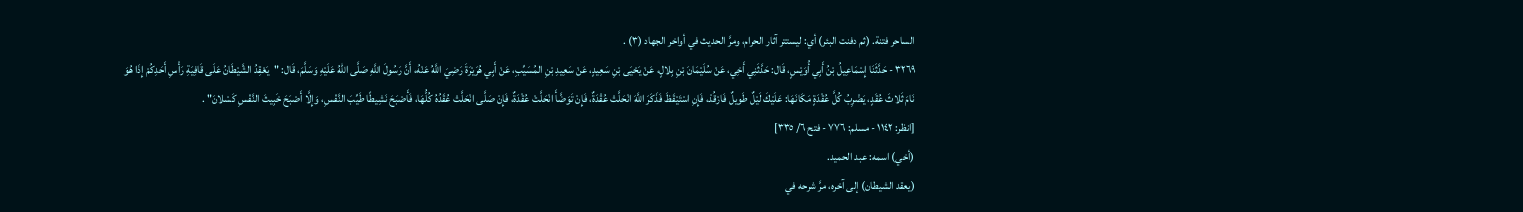الساحر فتنة. (ثم دفنت البئر) أي: ليستتر آثار الحرام، ومرَّ الحديث في أواخر الجهاد (٣) .
٣٢٦٩ - حَدَّثَنَا إِسْمَاعِيلُ بْنُ أَبِي أُوَيْسٍ، قَال: حَدَّثَنِي أَخِي، عَنْ سُلَيْمَانَ بْنِ بِلالٍ، عَنْ يَحْيَى بْنِ سَعِيدٍ، عَنْ سَعِيدِ بْنِ المُسَيِّبِ، عَنْ أَبِي هُرَيْرَةَ رَضِيَ اللَّهُ عَنْهُ، أَنَّ رَسُولَ اللَّهِ صَلَّى اللهُ عَلَيْهِ وَسَلَّمَ، قَال: "يَعْقِدُ الشَّيْطَانُ عَلَى قَافِيَةِ رَأْسِ أَحَدِكُمْ إِذَا هُوَ نَامَ ثَلاثَ عُقَدٍ، يَضْرِبُ كُلَّ عُقْدَةٍ مَكَانَهَا: عَلَيْكَ لَيْلٌ طَويلٌ فَارْقُدْ، فَإِنِ اسْتَيْقَظَ فَذَكَرَ اللَّهَ انْحَلَّتْ عُقْدَةٌ، فَإِنْ تَوَضَّأَ انْحَلَّتْ عُقْدَةٌ، فَإِنْ صَلَّى انْحَلَّتْ عُقَدُهُ كُلُّهَا، فَأَصْبَحَ نَشِيطًا طَيِّبَ النَّفْسِ، وَإِلَّا أَصْبَحَ خَبِيثَ النَّفْسِ كَسْلانَ" .
[انظر: ١١٤٢ - مسلم: ٧٧٦ - فتح ٦/ ٣٣٥]
(أخي) اسمه: عبد الحميد.
(يعقد الشيطان) إلى آخره، مرَّ شرحه في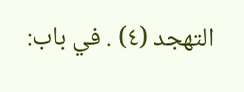التهجد (٤) . في باب: